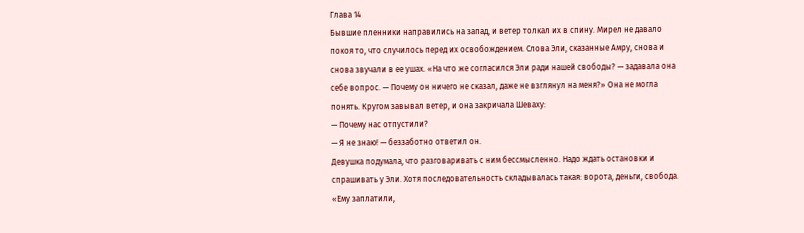Глава 14
Бывшие пленники направились на запад, и ветер толкал их в спину. Мирел не давало покоя то, что случилось перед их освобождением. Слова Эли, сказанные Амру, снова и снова звучали в ее ушах. «На что же согласился Эли ради нашей свободы? — задавала она себе вопрос. — Почему он ничего не сказал, даже не взглянул на меня?» Она не могла понять. Кругом завывал ветер, и она закричала Шеваху:
— Почему нас отпустили?
— Я не знаю! — беззаботно ответил он.
Девушка подумала, что разговаривать с ним бессмысленно. Надо ждать остановки и спрашивать у Эли. Хотя последовательность складывалась такая: ворота, деньги, свобода. «Ему заплатили,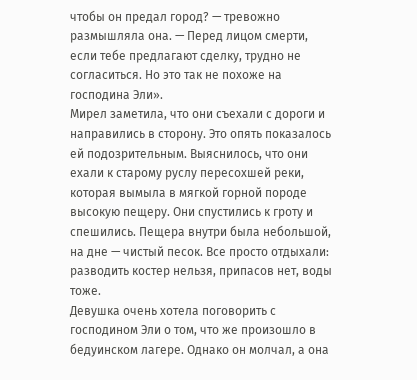чтобы он предал город? — тревожно размышляла она. — Перед лицом смерти, если тебе предлагают сделку, трудно не согласиться. Но это так не похоже на господина Эли».
Мирел заметила, что они съехали с дороги и направились в сторону. Это опять показалось ей подозрительным. Выяснилось, что они ехали к старому руслу пересохшей реки, которая вымыла в мягкой горной породе высокую пещеру. Они спустились к гроту и спешились. Пещера внутри была небольшой, на дне — чистый песок. Все просто отдыхали: разводить костер нельзя, припасов нет, воды тоже.
Девушка очень хотела поговорить с господином Эли о том, что же произошло в бедуинском лагере. Однако он молчал, а она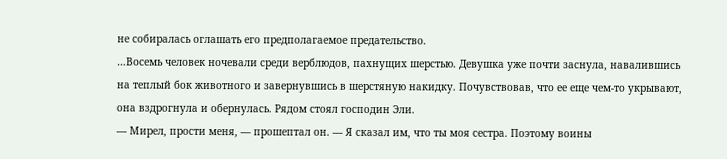не собиралась оглашать его предполагаемое предательство.
…Восемь человек ночевали среди верблюдов, пахнущих шерстью. Девушка уже почти заснула, навалившись на теплый бок животного и завернувшись в шерстяную накидку. Почувствовав, что ее еще чем-то укрывают, она вздрогнула и обернулась. Рядом стоял господин Эли.
— Мирел, прости меня, — прошептал он. — Я сказал им, что ты моя сестра. Поэтому воины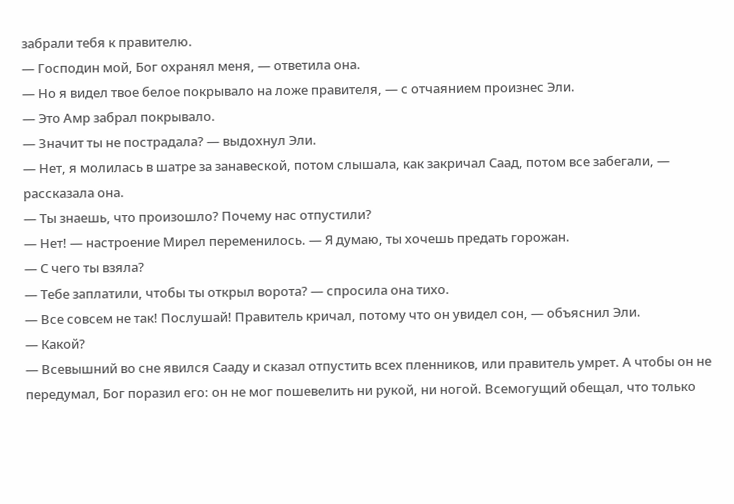забрали тебя к правителю.
— Господин мой, Бог охранял меня, — ответила она.
— Но я видел твое белое покрывало на ложе правителя, — с отчаянием произнес Эли.
— Это Амр забрал покрывало.
— Значит ты не пострадала? — выдохнул Эли.
— Нет, я молилась в шатре за занавеской, потом слышала, как закричал Саад, потом все забегали, — рассказала она.
— Ты знаешь, что произошло? Почему нас отпустили?
— Нет! — настроение Мирел переменилось. — Я думаю, ты хочешь предать горожан.
— С чего ты взяла?
— Тебе заплатили, чтобы ты открыл ворота? — спросила она тихо.
— Все совсем не так! Послушай! Правитель кричал, потому что он увидел сон, — объяснил Эли.
— Какой?
— Всевышний во сне явился Сааду и сказал отпустить всех пленников, или правитель умрет. А чтобы он не передумал, Бог поразил его: он не мог пошевелить ни рукой, ни ногой. Всемогущий обещал, что только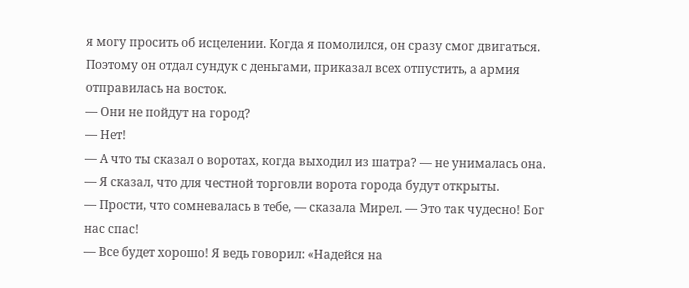я могу просить об исцелении. Когда я помолился, он сразу смог двигаться. Поэтому он отдал сундук с деньгами, приказал всех отпустить, а армия отправилась на восток.
— Они не пойдут на город?
— Нет!
— А что ты сказал о воротах, когда выходил из шатра? — не унималась она.
— Я сказал, что для честной торговли ворота города будут открыты.
— Прости, что сомневалась в тебе, — сказала Мирел. — Это так чудесно! Бог нас спас!
— Все будет хорошо! Я ведь говорил: «Надейся на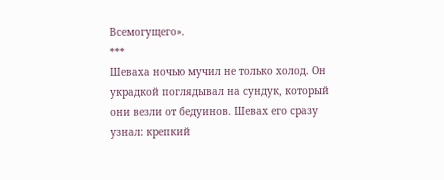Всемогущего».
***
Шеваха ночью мучил не только холод. Он украдкой поглядывал на сундук, который они везли от бедуинов. Шевах его сразу узнал: крепкий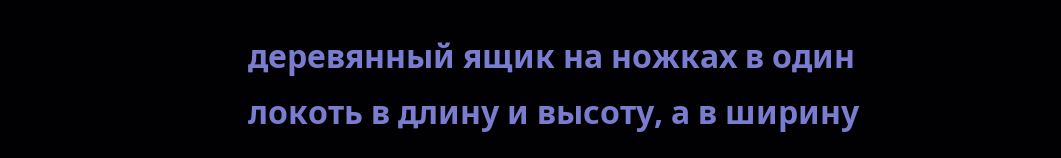деревянный ящик на ножках в один локоть в длину и высоту, а в ширину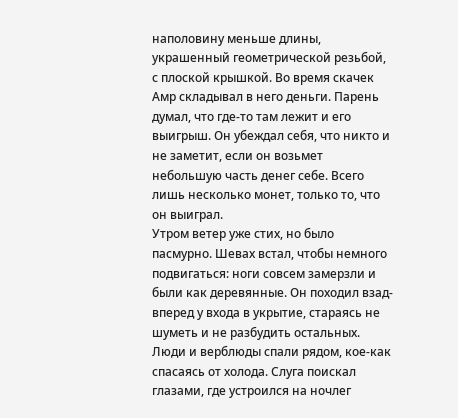наполовину меньше длины, украшенный геометрической резьбой, с плоской крышкой. Во время скачек Амр складывал в него деньги. Парень думал, что где-то там лежит и его выигрыш. Он убеждал себя, что никто и не заметит, если он возьмет небольшую часть денег себе. Всего лишь несколько монет, только то, что он выиграл.
Утром ветер уже стих, но было пасмурно. Шевах встал, чтобы немного подвигаться: ноги совсем замерзли и были как деревянные. Он походил взад-вперед у входа в укрытие, стараясь не шуметь и не разбудить остальных. Люди и верблюды спали рядом, кое-как спасаясь от холода. Слуга поискал глазами, где устроился на ночлег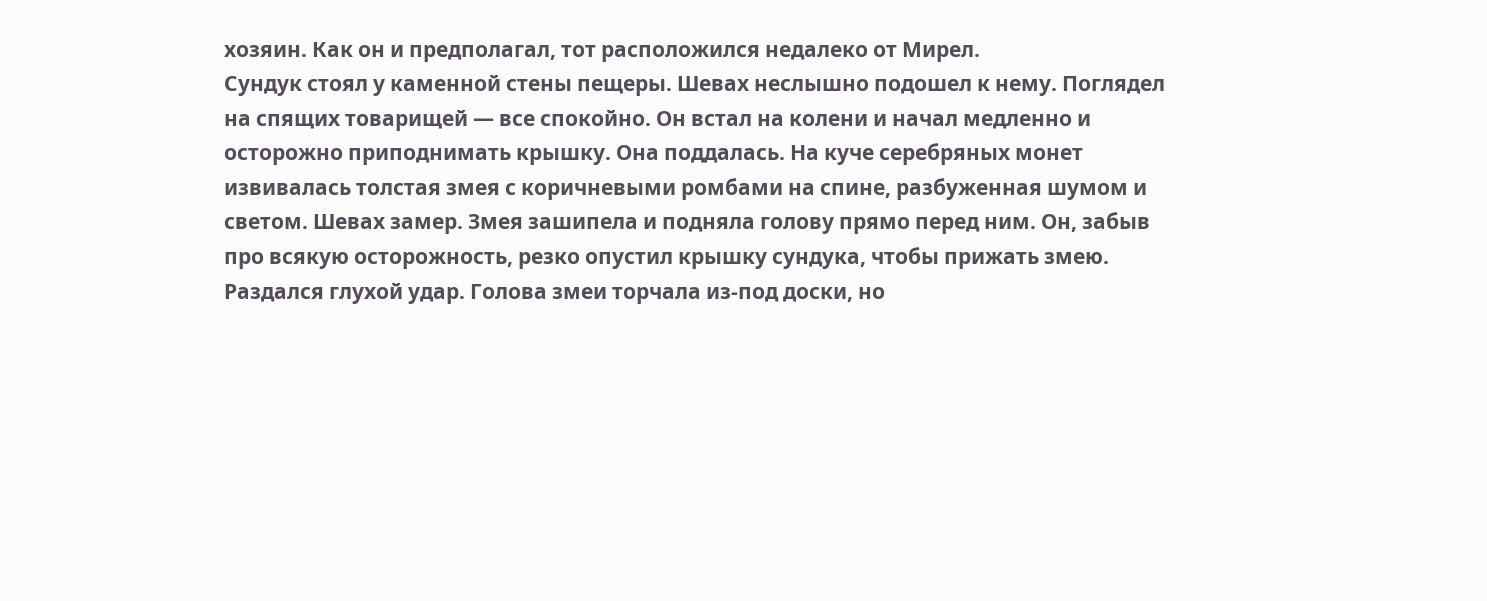хозяин. Как он и предполагал, тот расположился недалеко от Мирел.
Сундук стоял у каменной стены пещеры. Шевах неслышно подошел к нему. Поглядел на спящих товарищей — все спокойно. Он встал на колени и начал медленно и осторожно приподнимать крышку. Она поддалась. На куче серебряных монет извивалась толстая змея с коричневыми ромбами на спине, разбуженная шумом и светом. Шевах замер. Змея зашипела и подняла голову прямо перед ним. Он, забыв про всякую осторожность, резко опустил крышку сундука, чтобы прижать змею.
Раздался глухой удар. Голова змеи торчала из-под доски, но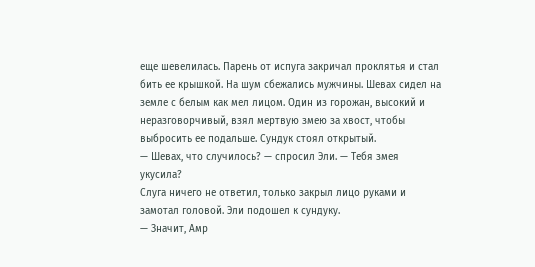еще шевелилась. Парень от испуга закричал проклятья и стал бить ее крышкой. На шум сбежались мужчины. Шевах сидел на земле с белым как мел лицом. Один из горожан, высокий и неразговорчивый, взял мертвую змею за хвост, чтобы выбросить ее подальше. Сундук стоял открытый.
— Шевах, что случилось? — спросил Эли. — Тебя змея укусила?
Слуга ничего не ответил, только закрыл лицо руками и замотал головой. Эли подошел к сундуку.
— Значит, Амр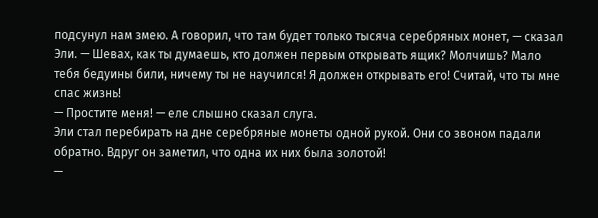подсунул нам змею. А говорил, что там будет только тысяча серебряных монет, — сказал Эли. — Шевах, как ты думаешь, кто должен первым открывать ящик? Молчишь? Мало тебя бедуины били, ничему ты не научился! Я должен открывать его! Считай, что ты мне спас жизнь!
— Простите меня! — еле слышно сказал слуга.
Эли стал перебирать на дне серебряные монеты одной рукой. Они со звоном падали обратно. Вдруг он заметил, что одна их них была золотой!
—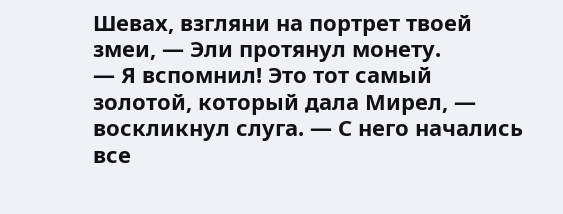Шевах, взгляни на портрет твоей змеи, — Эли протянул монету.
— Я вспомнил! Это тот самый золотой, который дала Мирел, — воскликнул слуга. — С него начались все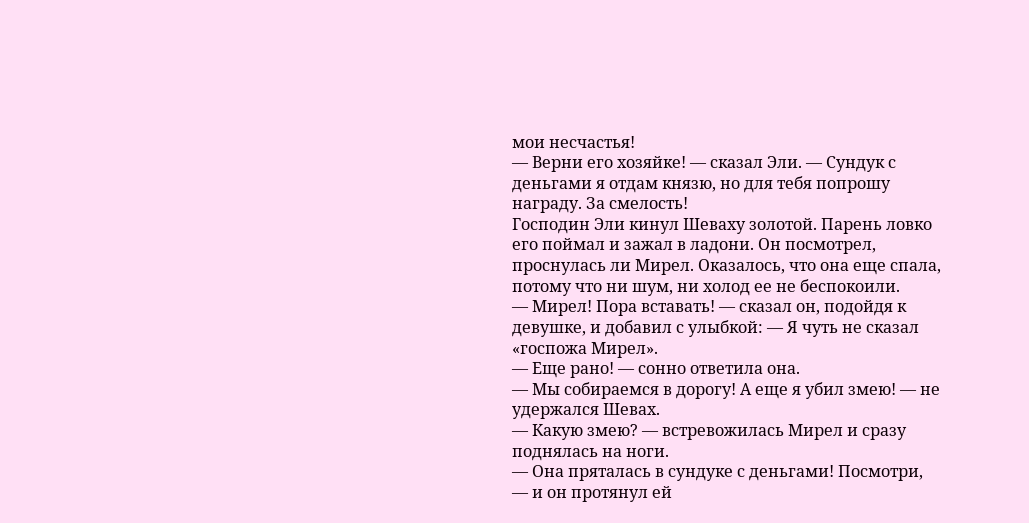мои несчастья!
— Верни его хозяйке! — сказал Эли. — Сундук с деньгами я отдам князю, но для тебя попрошу награду. За смелость!
Господин Эли кинул Шеваху золотой. Парень ловко его поймал и зажал в ладони. Он посмотрел, проснулась ли Мирел. Оказалось, что она еще спала, потому что ни шум, ни холод ее не беспокоили.
— Мирел! Пора вставать! — сказал он, подойдя к девушке, и добавил с улыбкой: — Я чуть не сказал «госпожа Мирел».
— Еще рано! — сонно ответила она.
— Мы собираемся в дорогу! А еще я убил змею! — не удержался Шевах.
— Какую змею? — встревожилась Мирел и сразу поднялась на ноги.
— Она пряталась в сундуке с деньгами! Посмотри, — и он протянул ей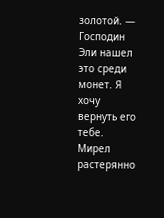золотой. — Господин Эли нашел это среди монет. Я хочу вернуть его тебе.
Мирел растерянно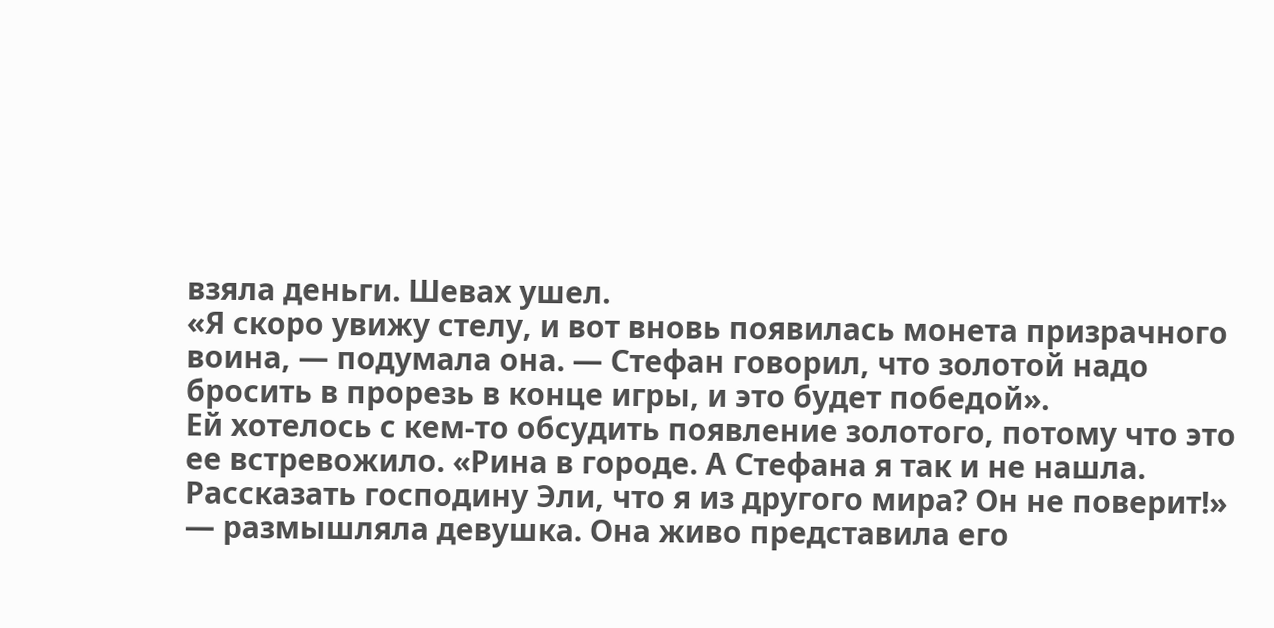взяла деньги. Шевах ушел.
«Я скоро увижу стелу, и вот вновь появилась монета призрачного воина, — подумала она. — Стефан говорил, что золотой надо бросить в прорезь в конце игры, и это будет победой».
Ей хотелось с кем-то обсудить появление золотого, потому что это ее встревожило. «Рина в городе. А Стефана я так и не нашла. Рассказать господину Эли, что я из другого мира? Он не поверит!» — размышляла девушка. Она живо представила его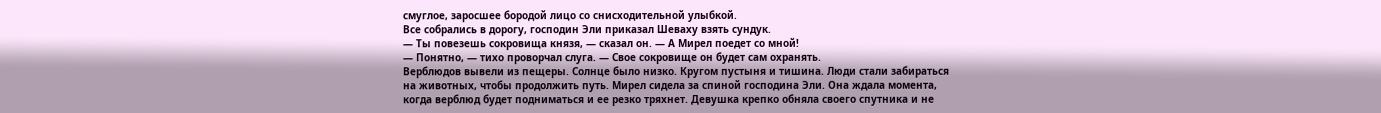смуглое, заросшее бородой лицо со снисходительной улыбкой.
Все собрались в дорогу, господин Эли приказал Шеваху взять сундук.
— Ты повезешь сокровища князя, — сказал он. — А Мирел поедет со мной!
— Понятно, — тихо проворчал слуга. — Свое сокровище он будет сам охранять.
Верблюдов вывели из пещеры. Солнце было низко. Кругом пустыня и тишина. Люди стали забираться на животных, чтобы продолжить путь. Мирел сидела за спиной господина Эли. Она ждала момента, когда верблюд будет подниматься и ее резко тряхнет. Девушка крепко обняла своего спутника и не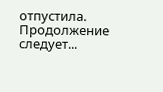отпустила.
Продолжение следует...